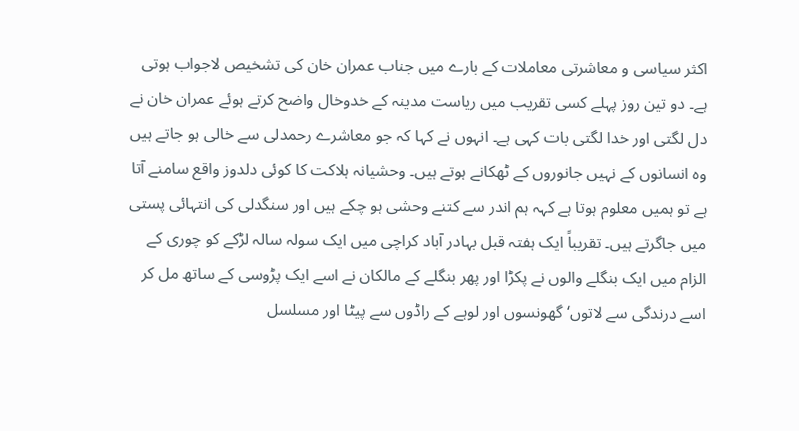اکثر سیاسی و معاشرتی معاملات کے بارے میں جناب عمران خان کی تشخیص لاجواب ہوتی ہے۔ دو تین روز پہلے کسی تقریب میں ریاست مدینہ کے خدوخال واضح کرتے ہوئے عمران خان نے دل لگتی اور خدا لگتی بات کہی ہے۔ انہوں نے کہا کہ جو معاشرے رحمدلی سے خالی ہو جاتے ہیں وہ انسانوں کے نہیں جانوروں کے ٹھکانے ہوتے ہیں۔ وحشیانہ ہلاکت کا کوئی دلدوز واقع سامنے آتا ہے تو ہمیں معلوم ہوتا ہے کہہ ہم اندر سے کتنے وحشی ہو چکے ہیں اور سنگدلی کی انتہائی پستی میں جاگرتے ہیں۔ تقریباً ایک ہفتہ قبل بہادر آباد کراچی میں ایک سولہ سالہ لڑکے کو چوری کے الزام میں ایک بنگلے والوں نے پکڑا اور پھر بنگلے کے مالکان نے اسے ایک پڑوسی کے ساتھ مل کر اسے درندگی سے لاتوں‘ گھونسوں اور لوہے کے راڈوں سے پیٹا اور مسلسل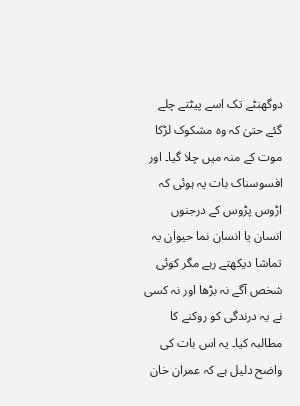دوگھنٹے تک اسے پیٹتے چلے گئے حتیٰ کہ وہ مشکوک لڑکا موت کے منہ میں چلا گیا۔ اور افسوسناک بات یہ ہوئی کہ اڑوس پڑوس کے درجنوں انسان یا انسان نما حیوان یہ تماشا دیکھتے رہے مگر کوئی شخص آگے نہ بڑھا اور نہ کسی نے یہ درندگی کو روکنے کا مطالبہ کیا۔ یہ اس بات کی واضح دلیل ہے کہ عمران خان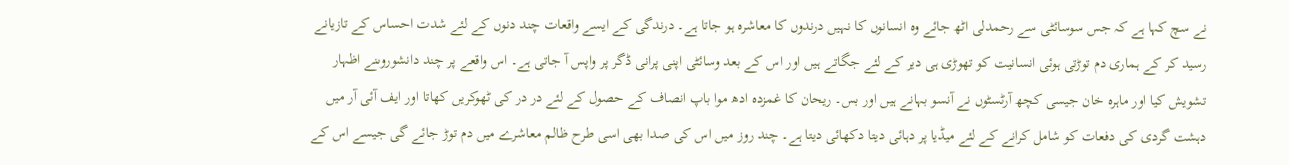نے سچ کہا ہے کہ جس سوسائٹی سے رحمدلی اٹھ جائے وہ انسانوں کا نہیں درندوں کا معاشرہ ہو جاتا ہے۔ درندگی کے ایسے واقعات چند دنوں کے لئے شدت احساس کے تازیانے رسید کر کے ہماری دم توڑتی ہوئی انسانیت کو تھوڑی ہی دیر کے لئے جگاتے ہیں اور اس کے بعد وسائٹی اپنی پرانی ڈگر پر واپس آ جاتی ہے۔ اس واقعے پر چند دانشوروںنے اظہار تشویش کیا اور ماہرہ خان جیسی کچھ آرٹسٹوں نے آنسو بہانے ہیں اور بس۔ ریحان کا غمزدہ ادھ موا باپ انصاف کے حصول کے لئے در در کی ٹھوکریں کھاتا اور ایف آئی آر میں دہشت گردی کی دفعات کو شامل کرانے کے لئے میڈیا پر دہائی دیتا دکھائی دیتا ہے۔ چند روز میں اس کی صدا بھی اسی طرح ظالم معاشرے میں دم توڑ جائے گی جیسے اس کے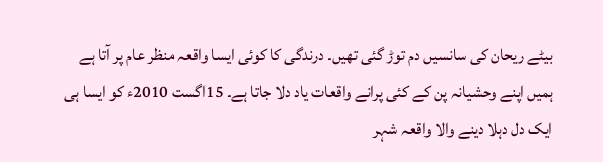بیٹے ریحان کی سانسیں دم توڑ گئی تھیں۔ درندگی کا کوئی ایسا واقعہ منظر عام پر آتا ہے ہمیں اپنے وحشیانہ پن کے کئی پرانے واقعات یاد دلا جاتا ہے۔ 15اگست 2010ء کو ایسا ہی ایک دل دہلا دینے والا واقعہ شہر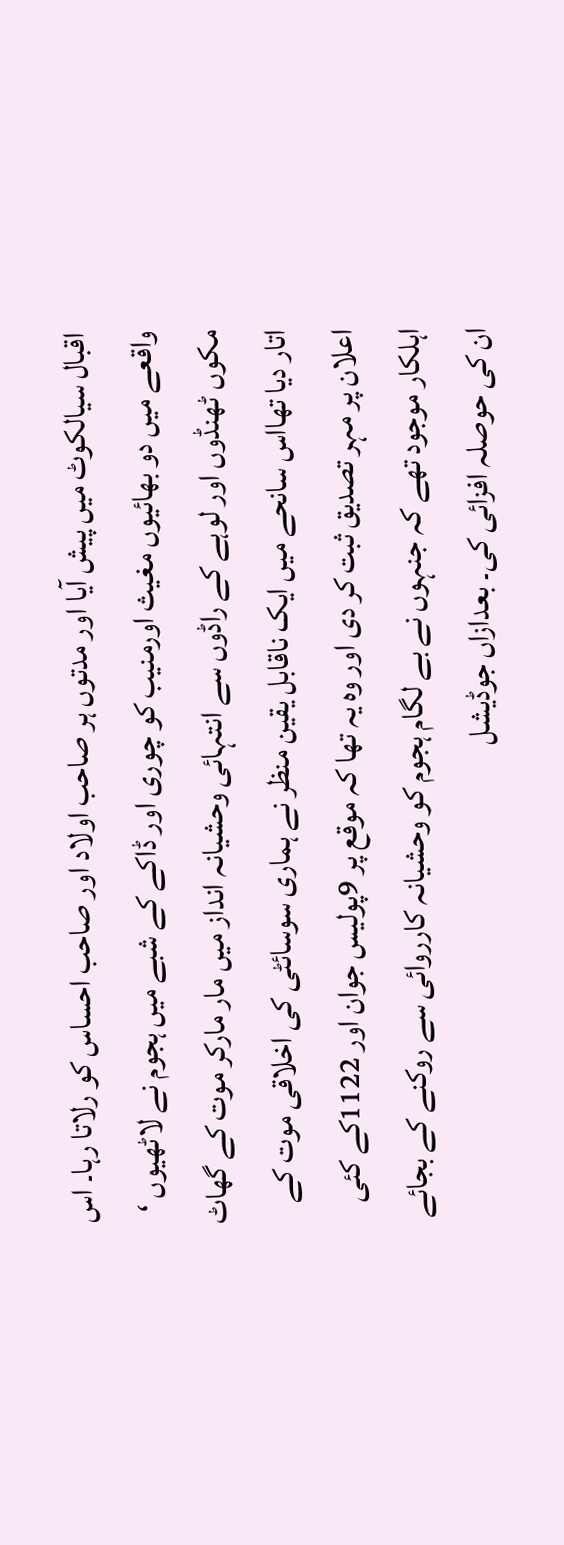اقبال سیالکوٹ میں پیش آیا اور مدتوں ہر صاحب اولاد اور صاحب احساس کو رلاتا رہا۔ اس واقعے میں دو بھائیوں مغیث اورمنیب کو چوری اور ڈاکے کے شبے میں ہجوم نے لاٹھیوں ‘ مکوں ٹھنڈوں اور لوہے کے راڈوں سے انتہائی وحشیانہ انداز میں مار مارکر موت کے گھاٹ اتار دیا تھااس سانحے میں ایک ناقابل یقین منظر نے ہماری سوسائٹی کی اخلاقی موت کے اعلان پر مہر تصدیق ثبت کر دی اور وہ یہ تھا کہ موقع پر 9پولیس جوان اور 1122کے کئی اہلکار موجود تھے کہ جنہوں نے بے لگام ہجوم کو وحشیانہ کارروائی سے روکنے کے بجائے ان کی حوصلہ افزائی کی۔ بعدازاں جوڈیشل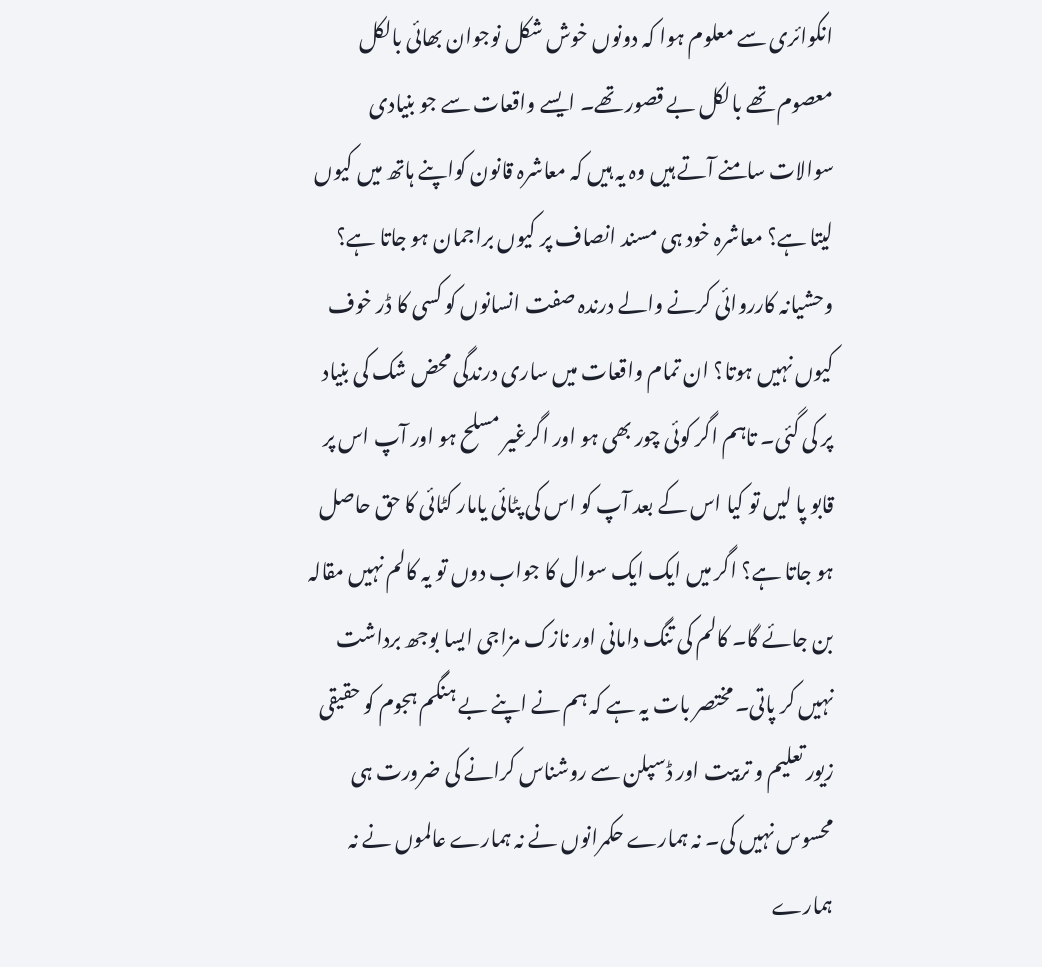انکوائری سے معلوم ہوا کہ دونوں خوش شکل نوجوان بھائی بالکل معصوم تھے بالکل بے قصور تھے۔ ایسے واقعات سے جو بنیادی سوالات سامنے آتے ہیں وہ یہ ہیں کہ معاشرہ قانون کواپنے ہاتھ میں کیوں لیتا ہے؟ معاشرہ خود ہی مسند انصاف پر کیوں براجمان ہو جاتا ہے؟ وحشیانہ کارروائی کرنے والے درندہ صفت انسانوں کو کسی کا ڈر خوف کیوں نہیں ہوتا؟ ان تمام واقعات میں ساری درندگی محض شک کی بنیاد پر کی گئی۔ تاہم اگر کوئی چور بھی ہو اور اگرغیر مسلح ہو اور آپ اس پر قابو پا لیں تو کیا اس کے بعد آپ کو اس کی پٹائی یامار کٹائی کا حق حاصل ہو جاتا ہے؟ اگر میں ایک ایک سوال کا جواب دوں تو یہ کالم نہیں مقالہ بن جائے گا۔ کالم کی تنگ دامانی اور نازک مزاجی ایسا بوجھ برداشت نہیں کر پاتی۔ مختصر بات یہ ہے کہ ہم نے اپنے بے ہنگم ہجوم کو حقیقی زیور تعلیم و تربیت اور ڈسپلن سے روشناس کرانے کی ضرورت ہی محسوس نہیں کی۔ نہ ہمارے حکمرانوں نے نہ ہمارے عالموں نے نہ ہمارے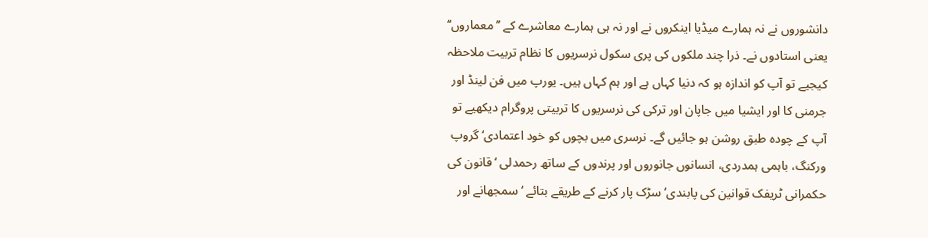دانشوروں نے نہ ہمارے میڈیا اینکروں نے اور نہ ہی ہمارے معاشرے کے ’’معماروں‘‘ یعنی استادوں نے۔ ذرا چند ملکوں کی پری سکول نرسریوں کا نظام تربیت ملاحظہ کیجیے تو آپ کو اندازہ ہو کہ دنیا کہاں ہے اور ہم کہاں ہیں۔ یورپ میں فن لینڈ اور جرمنی کا اور ایشیا میں جاپان اور ترکی کی نرسریوں کا تربیتی پروگرام دیکھیے تو آپ کے چودہ طبق روشن ہو جائیں گے۔ نرسری میں بچوں کو خود اعتمادی‘ گروپ ورکنگ، باہمی ہمدردی، انسانوں جانوروں اور پرندوں کے ساتھ رحمدلی ‘ قانون کی حکمرانی ٹریفک قوانین کی پابندی‘ سڑک پار کرنے کے طریقے بتائے ‘ سمجھانے اور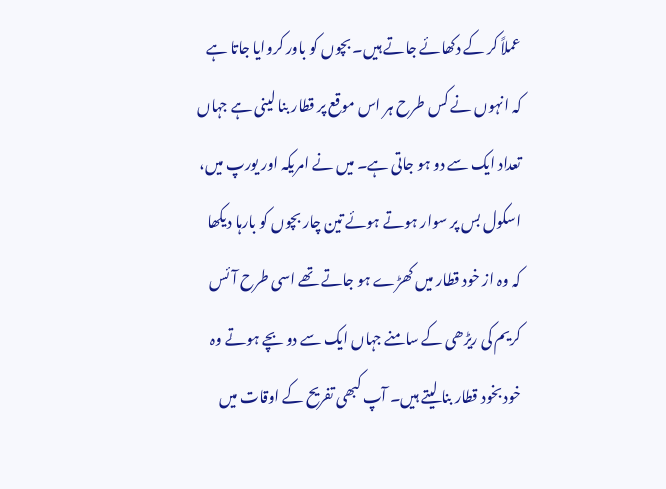عملاً کر کے دکھائے جاتے ہیں۔ بچوں کو باور کروایا جاتا ہے کہ انہوں نے کس طرح ہر اس موقع پر قطار بنا لینی ہے جہاں تعداد ایک سے دو ہو جاتی ہے۔ میں نے امریکہ اور یورپ میں، اسکول بس پر سوار ہوتے ہوئے تین چار بچوں کو بارہا دیکھا کہ وہ از خود قطار میں کھڑے ہو جاتے تھے اسی طرح آئس کریم کی ریڑھی کے سامنے جہاں ایک سے دو بچے ہوتے وہ خود بخود قطار بنا لیتے ہیں۔ آپ کبھی تفریح کے اوقات میں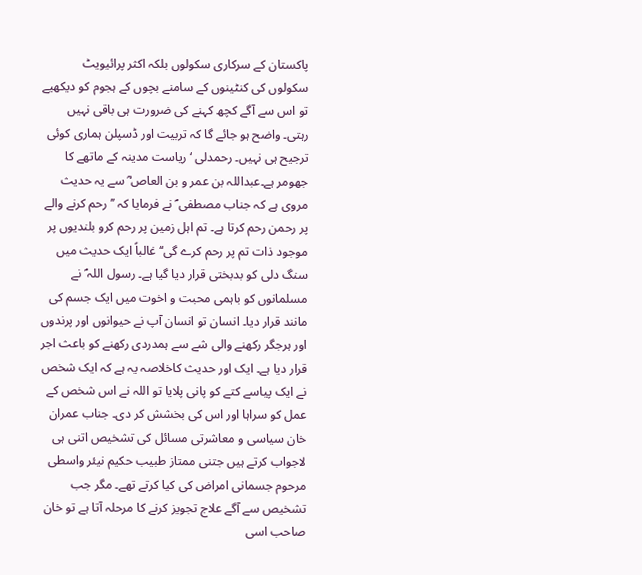پاکستان کے سرکاری سکولوں بلکہ اکثر پرائیویٹ سکولوں کی کنٹینوں کے سامنے بچوں کے ہجوم کو دیکھیے تو اس سے آگے کچھ کہنے کی ضرورت ہی باقی نہیں رہتی۔ واضح ہو جائے گا کہ تربیت اور ڈسپلن ہماری کوئی ترجیح ہی نہیں۔ رحمدلی ‘ ریاست مدینہ کے ماتھے کا جھومر ہے۔عبداللہ بن عمر و بن العاص ؓ سے یہ حدیث مروی ہے کہ جناب مصطفی ؐ نے فرمایا کہ ’’رحم کرنے والے پر رحمن رحم کرتا ہے۔ تم اہل زمین پر رحم کرو بلندیوں پر موجود ذات تم پر رحم کرے گی‘‘ غالباً ایک حدیث میں سنگ دلی کو بدبختی قرار دیا گیا ہے۔ رسول اللہ ؐ نے مسلمانوں کو باہمی محبت و اخوت میں ایک جسم کی مانند قرار دیا۔ انسان تو انسان آپ نے حیوانوں اور پرندوں اور ہرجگر رکھنے والی شے سے ہمدردی رکھنے کو باعث اجر قرار دیا ہے۔ ایک اور حدیث کاخلاصہ یہ ہے کہ ایک شخص نے ایک پیاسے کتے کو پانی پلایا تو اللہ نے اس شخص کے عمل کو سراہا اور اس کی بخشش کر دی۔ جناب عمران خان سیاسی و معاشرتی مسائل کی تشخیص اتنی ہی لاجواب کرتے ہیں جتنی ممتاز طبیب حکیم نیئر واسطی مرحوم جسمانی امراض کی کیا کرتے تھے۔ مگر جب تشخیص سے آگے علاج تجویز کرنے کا مرحلہ آتا ہے تو خان صاحب اسی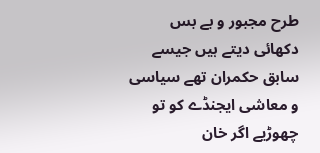طرح مجبور و بے بس دکھائی دیتے ہیں جیسے سابق حکمران تھے سیاسی و معاشی ایجنڈے کو تو چھوڑیے اگر خان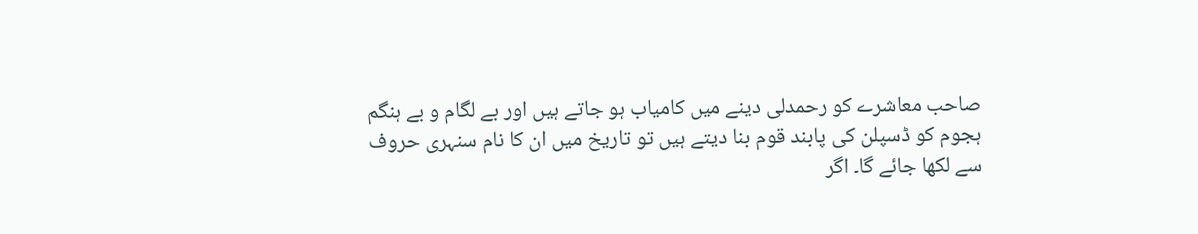صاحب معاشرے کو رحمدلی دینے میں کامیاب ہو جاتے ہیں اور بے لگام و بے ہنگم ہجوم کو ڈسپلن کی پابند قوم بنا دیتے ہیں تو تاریخ میں ان کا نام سنہری حروف سے لکھا جائے گا۔ اگر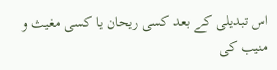اس تبدیلی کے بعد کسی ریحان یا کسی مغیث و منیب کی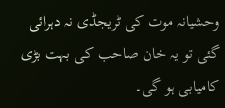وحشیانہ موت کی ٹریجڈی نہ دہرائی گئی تو یہ خان صاحب کی بہت بڑی کامیابی ہو گی۔